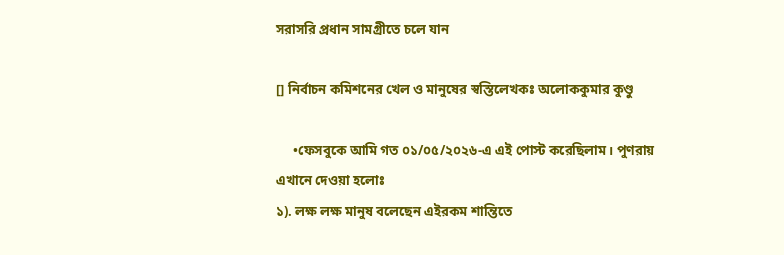সরাসরি প্রধান সামগ্রীতে চলে যান

[] নির্বাচন কমিশনের খেল ও মানুষের স্বস্তিলেখকঃ অলোককুমার কুণ্ডু

     •ফেসবুকে আমি গত ০১/০৫/২০২৬-এ এই পোস্ট করেছিলাম। পুণরায় এখানে দেওয়া হলোঃ
১). লক্ষ লক্ষ মানুষ বলেছেন এইরকম শান্তিতে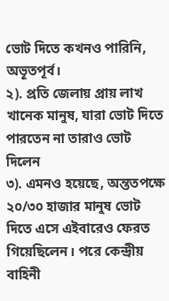ভোট দিতে কখনও পারিনি, অভূতপূর্ব।
২). প্রতি জেলায় প্রায় লাখ খানেক মানুষ, যারা ভোট দিতে পারতেন না তারাও ভোট দিলেন
৩). এমনও হয়েছে, অন্ততপক্ষে ২০/৩০ হাজার মানুষ ভোট দিতে এসে এইবারেও ফেরত গিয়েছিলেন। পরে কেন্দ্রীয় বাহিনী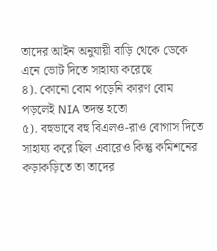তাদের আইন অনুযায়ী বাড়ি থেকে ডেকে এনে ভোট দিতে সাহায্য করেছে
৪). কোনো বোম পড়েনি কারণ বোম পড়লেই NIA তদন্ত হতো
৫). বহুভাবে বহু বিএলও-রাও বোগাস দিতে সাহায্য করে ছিল এবারেও কিন্তু কমিশনের কড়াকড়িতে তা তাদের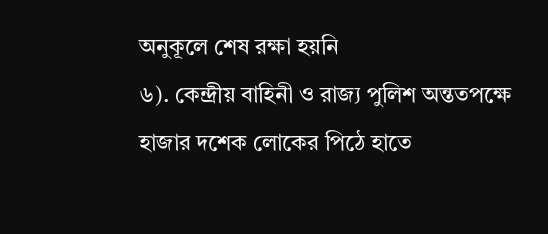অনুকূলে শেষ রক্ষা হয়নি
৬). কেন্দ্রীয় বাহিনী ও রাজ্য পুলিশ অন্ততপক্ষে
হাজার দশেক লোকের পিঠে হাতে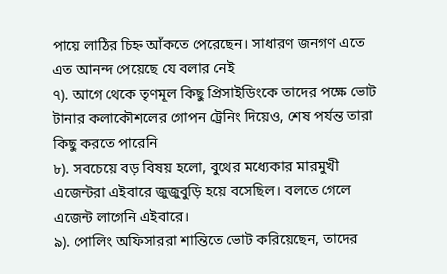পায়ে লাঠির চিহ্ন আঁকতে পেরেছেন। সাধারণ জনগণ এতে এত আনন্দ পেয়েছে যে বলার নেই
৭). আগে থেকে তৃণমূল কিছু প্রিসাইডিংকে তাদের পক্ষে ভোট টানার কলাকৌশলের গোপন ট্রেনিং দিয়েও, শেষ পর্যন্ত তারা কিছু করতে পারেনি
৮). সবচেয়ে বড় বিষয় হলো, বুথের মধ্যেকার মারমুখী এজেন্টরা এইবারে জুজুবুড়ি হয়ে বসেছিল। বলতে গেলে এজেন্ট লাগেনি এইবারে।
৯). পোলিং অফিসাররা শান্তিতে ভোট করিয়েছেন, তাদের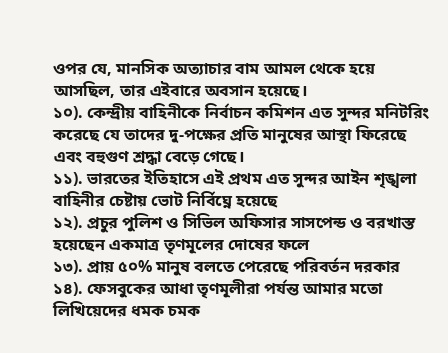ওপর যে, মানসিক অত্যাচার বাম আমল থেকে হয়ে আসছিল, তার এইবারে অবসান হয়েছে।
১০). কেন্দ্রীয় বাহিনীকে নির্বাচন কমিশন এত সুন্দর মনিটরিং করেছে যে তাদের দু-পক্ষের প্রতি মানুষের আস্থা ফিরেছে এবং বহুগুণ শ্রদ্ধা বেড়ে গেছে।
১১). ভারতের ইতিহাসে এই প্রথম এত সুন্দর আইন শৃঙ্খলা বাহিনীর চেষ্টায় ভোট নির্বিঘ্নে হয়েছে
১২). প্রচুর পুলিশ ও সিভিল অফিসার সাসপেন্ড ও বরখাস্ত হয়েছেন একমাত্র তৃণমূলের দোষের ফলে
১৩). প্রায় ৫০% মানুষ বলতে পেরেছে পরিবর্তন দরকার
১৪). ফেসবুকের আধা তৃণমূলীরা পর্যন্ত আমার মতো লিখিয়েদের ধমক চমক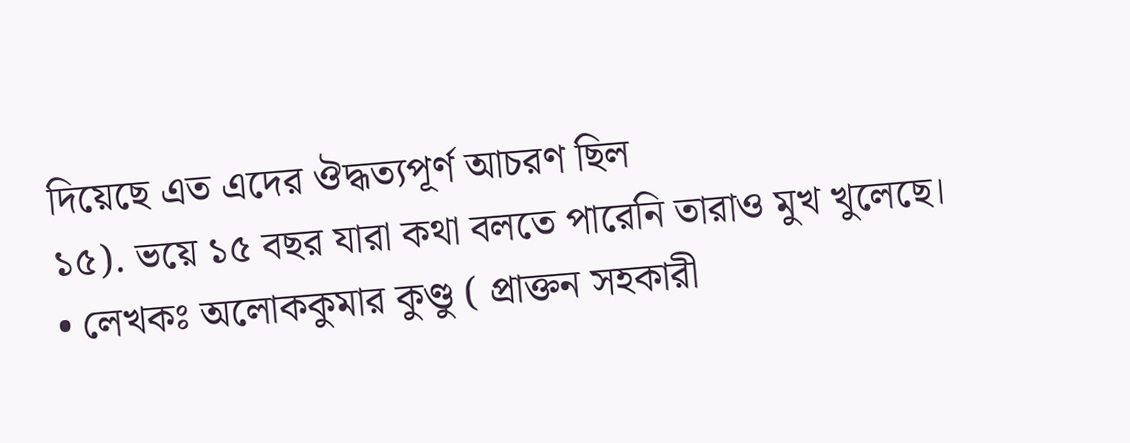দিয়েছে এত এদের ঔদ্ধত্যপূর্ণ আচরণ ছিল
১৫). ভয়ে ১৫ বছর যারা কথা বলতে পারেনি তারাও মুখ খুলেছে।
• লেখকঃ অলোককুমার কুণ্ডু ( প্রাক্তন সহকারী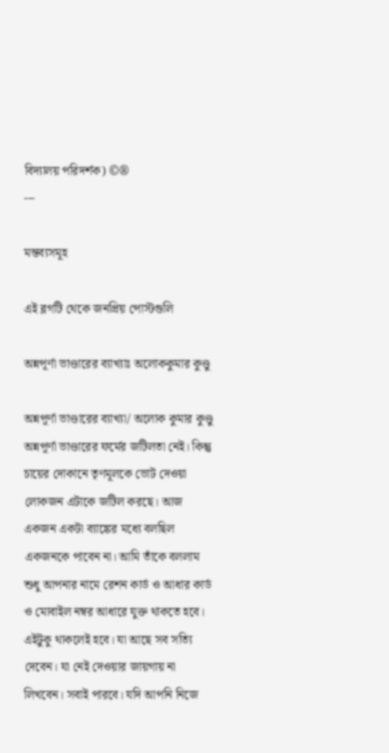বিদ্যালয় পরিদর্শক) ©®
---

মন্তব্যসমূহ

এই ব্লগটি থেকে জনপ্রিয় পোস্টগুলি

অন্নপূর্ণা ভাণ্ডারের ব্যাখ্যাঃ অলোককুমার কুণ্ডু

অন্নপূর্ণা ভাণ্ডারের ব্যাখ্যা/ অলোক কুমার কুণ্ডু অন্নপূর্ণা ভাণ্ডারের ফর্মের জটিলতা নেই। কিন্তু চায়ের দোকানে তৃণমূলকে ভোট দেওয়া লোকজন এটাকে জটিল করছে। আজ একজন একটা ব্যাঙ্কের মধ্যে বলছিল একজনকে পাবেন না। আমি তাঁকে বললাম শুধু আপনার নামে রেশন কার্ড ও আধার কার্ড ও মোবাইল নম্বর আধারে যুক্ত থাকতে হবে। এইটুকু থাকলেই হবে। যা আছে সব সত্যি দেবেন। যা নেই দেওয়ার জায়গায় না লিখবেন। সবাই পারবে। যদি আপনি নিজে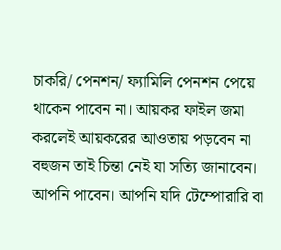চাকরি/ পেনশন/ ফ্যামিলি পেনশন পেয়ে থাকেন পাবেন না। আয়কর ফাইল জমা করলেই আয়করের আওতায় পড়বেন না বহুজন তাই চিন্তা নেই যা সত্যি জানাবেন। আপনি পাবেন। আপনি যদি টেম্পোরারি বা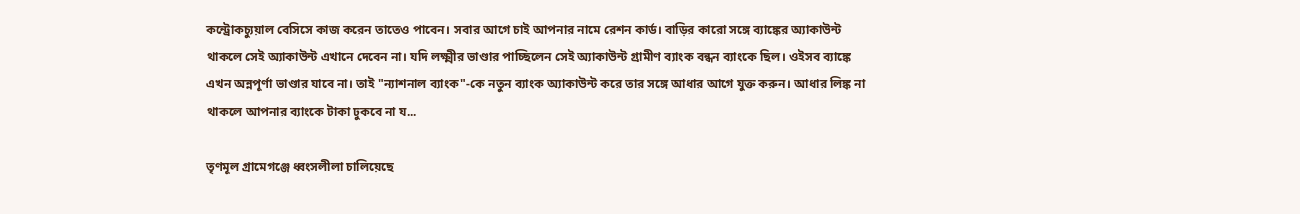কন্ট্রোকচ্যুয়াল বেসিসে কাজ করেন তাতেও পাবেন। সবার আগে চাই আপনার নামে রেশন কার্ড। বাড়ির কারো সঙ্গে ব্যাঙ্কের অ্যাকাউন্ট থাকলে সেই অ্যাকাউন্ট এখানে দেবেন না। যদি লক্ষ্মীর ভাণ্ডার পাচ্ছিলেন সেই অ্যাকাউন্ট গ্রামীণ ব্যাংক বন্ধন ব্যাংকে ছিল। ওইসব ব্যাঙ্কে এখন অন্নপূর্ণা ভাণ্ডার যাবে না। তাই "ন্যাশনাল ব্যাংক"-কে নতুন ব্যাংক অ্যাকাউন্ট করে তার সঙ্গে আধার আগে যুক্ত করুন। আধার লিঙ্ক না থাকলে আপনার ব্যাংকে টাকা ঢুকবে না য...

তৃণমূল গ্রামেগঞ্জে ধ্বংসলীলা চালিয়েছে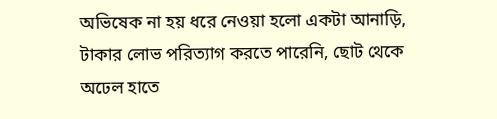অভিষেক না হয় ধরে নেওয়া হলো একটা আনাড়ি, টাকার লোভ পরিত্যাগ করতে পারেনি, ছোট থেকে অঢেল হাতে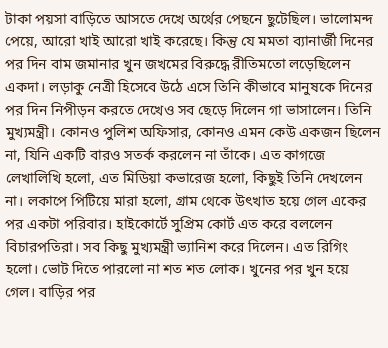টাকা পয়সা বাড়িতে আসতে দেখে অর্থের পেছনে ছুটেছিল। ভালোমন্দ পেয়ে, আরো খাই আরো খাই করেছে। কিন্তু যে মমতা ব্যানার্জী দিনের পর দিন বাম জমানার খুন জখমের বিরুদ্ধে রীতিমতো লড়েছিলেন একদা। লড়াকু নেত্রী হিসেবে উঠে এসে তিনি কীভাবে মানুষকে দিনের পর দিন নিপীড়ন করতে দেখেও সব ছেড়ে দিলেন গা ভাসালেন। তিনি মুখ্যমন্ত্রী। কোনও পুলিশ অফিসার, কোনও এমন কেউ একজন ছিলেন না, যিনি একটি বারও সতর্ক করলেন না তাঁকে। এত কাগজে লেখালিখি হলো, এত মিডিয়া কভারেজ হলো, কিছুই তিনি দেখলেন না। লকাপে পিটিয়ে মারা হলো, গ্রাম থেকে উৎখাত হয়ে গেল একের পর একটা পরিবার। হাইকোর্টে সুপ্রিম কোর্ট এত করে বললেন বিচারপতিরা। সব কিছু মুখ্যমন্ত্রী ভ্যানিশ করে দিলেন। এত রিগিং হলো। ভোট দিতে পারলো না শত শত লোক। খুনের পর খুন হয়ে গেল। বাড়ির পর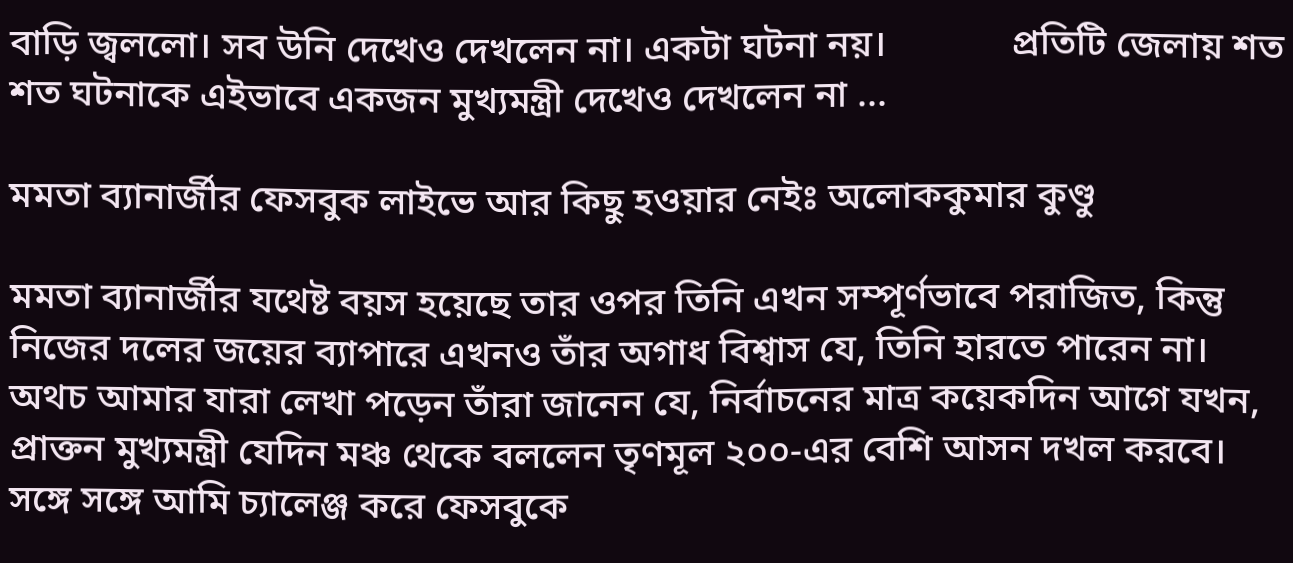বাড়ি জ্বললো। সব উনি দেখেও দেখলেন না। একটা ঘটনা নয়।             প্রতিটি জেলায় শত শত ঘটনাকে এইভাবে একজন মুখ্যমন্ত্রী দেখেও দেখলেন না ...

মমতা ব্যানার্জীর ফেসবুক লাইভে আর কিছু হওয়ার নেইঃ অলোককুমার কুণ্ডু

মমতা ব্যানার্জীর যথেষ্ট বয়স হয়েছে তার ওপর তিনি এখন সম্পূর্ণভাবে পরাজিত, কিন্তু নিজের দলের জয়ের ব্যাপারে এখনও তাঁর অগাধ বিশ্বাস যে, তিনি হারতে পারেন না। অথচ আমার যারা লেখা পড়েন তাঁরা জানেন যে, নির্বাচনের মাত্র কয়েকদিন আগে যখন, প্রাক্তন মুখ্যমন্ত্রী যেদিন মঞ্চ থেকে বললেন তৃণমূল ২০০-এর বেশি আসন দখল করবে। সঙ্গে সঙ্গে আমি চ্যালেঞ্জ করে ফেসবুকে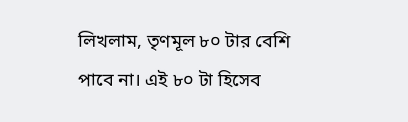লিখলাম, তৃণমূল ৮০ টার বেশি পাবে না। এই ৮০ টা হিসেব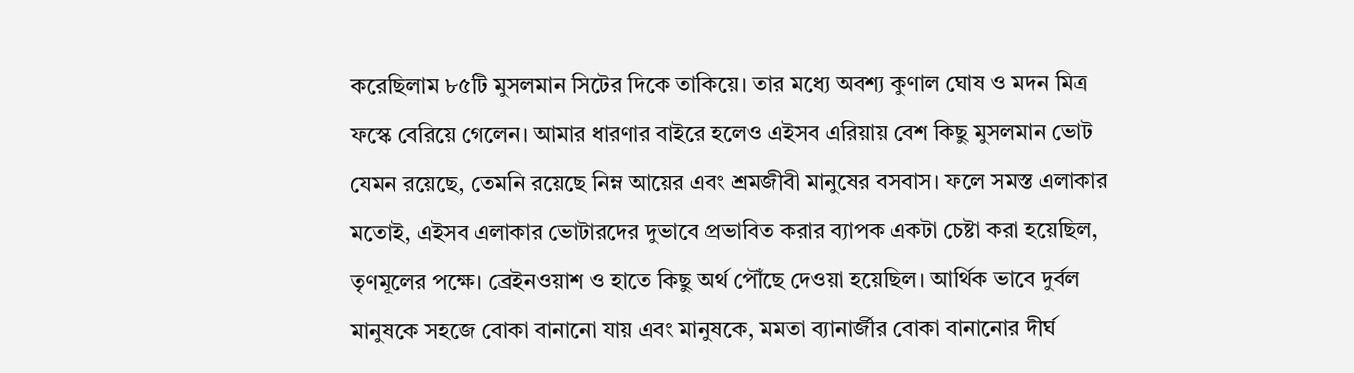করেছিলাম ৮৫টি মুসলমান সিটের দিকে তাকিয়ে। তার মধ্যে অবশ্য কুণাল ঘোষ ও মদন মিত্র ফস্কে বেরিয়ে গেলেন। আমার ধারণার বাইরে হলেও এইসব এরিয়ায় বেশ কিছু মুসলমান ভোট যেমন রয়েছে, তেমনি রয়েছে নিম্ন আয়ের এবং শ্রমজীবী মানুষের বসবাস। ফলে সমস্ত এলাকার মতোই, এইসব এলাকার ভোটারদের দুভাবে প্রভাবিত করার ব্যাপক একটা চেষ্টা করা হয়েছিল, তৃণমূলের পক্ষে। ব্রেইনওয়াশ ও হাতে কিছু অর্থ পৌঁছে দেওয়া হয়েছিল। আর্থিক ভাবে দুর্বল মানুষকে সহজে বোকা বানানো যায় এবং মানুষকে, মমতা ব্যানার্জীর বোকা বানানোর দীর্ঘ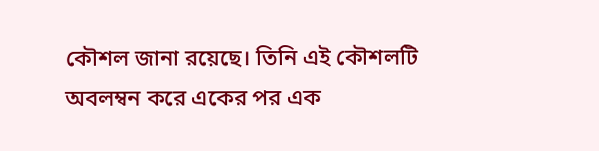কৌশল জানা রয়েছে। তিনি এই কৌশলটি অবলম্বন করে একের পর এক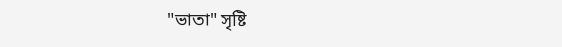"ভাতা" সৃষ্টি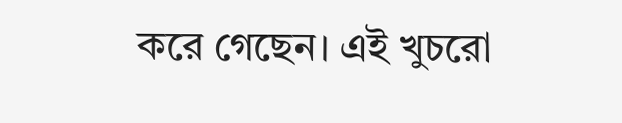করে গেছেন। এই খুচরো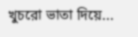খুচরো ভাতা দিয়ে...